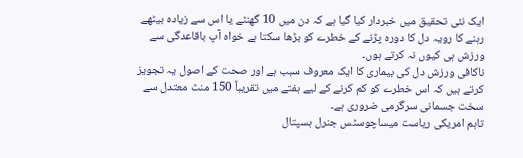ایک نئی تحقیق میں خبردار کیا گیا ہے کہ دن میں 10 گھنٹے یا اس سے زیادہ بیٹھے رہنے کا رویہ دل کا دورہ پڑنے کے خطرے کو بڑھا سکتا ہے خواہ آپ باقاعدگی سے ورزش ہی کیوں نہ کرتے ہوں۔
ناکافی ورزش دل کی بیماری کا ایک معروف سبب ہے اور صحت کے اصول یہ تجویز کرتے ہیں کہ اس خطرے کو کم کرنے کے لیے ہفتے میں تقریباً 150 منٹ معتدل سے سخت جسمانی سرگرمی ضروری ہے۔
تاہم امریکی ریاست میساچوسٹس جنرل ہسپتال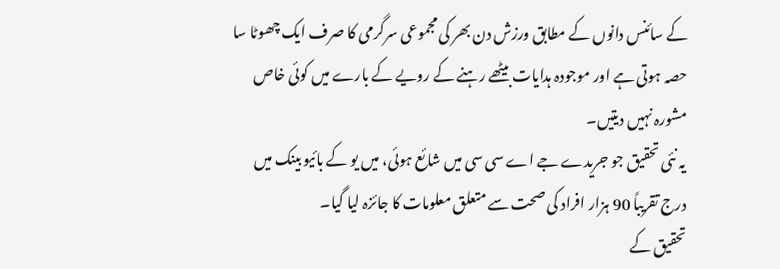کے سائنس دانوں کے مطابق ورزش دن بھر کی مجموعی سرگرمی کا صرف ایک چھوٹا سا حصہ ہوتی ہے اور موجودہ ہدایات بیٹھے رہنے کے رویے کے بارے میں کوئی خاص مشورہ نہیں دیتیں۔
یہ نئی تحقیق جو جریدے جے اے سی سی میں شائع ہوئی، میں یو کے بائیو بینک میں درج تقریباً 90 ہزار افراد کی صحت سے متعلق معلومات کا جائزہ لیا گیا۔
تحقیق کے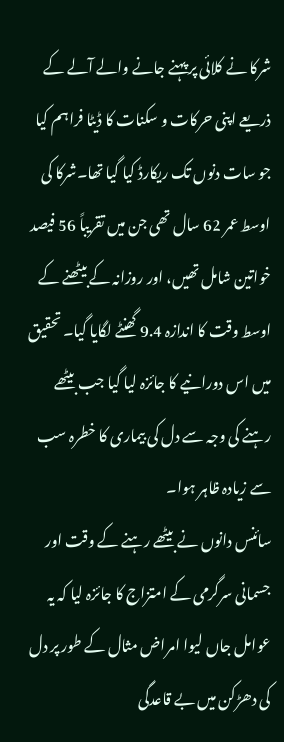شرکا نے کلائی پر پہنے جانے والے آلے کے ذریعے اپنی حرکات و سکنات کا ڈیٹا فراہم کیا جو سات دنوں تک ریکارڈ کیا گیا تھا۔شرکا کی اوسط عمر 62 سال تھی جن میں تقریباً 56 فیصد خواتین شامل تھیں، اور روزانہ کے بیٹھنے کے اوسط وقت کا اندازہ 9.4 گھنٹے لگایا گیا۔ تحقیق میں اس دورانیے کا جائزہ لیا گیا جب بیٹھے رہنے کی وجہ سے دل کی بیماری کا خطرہ سب سے زیادہ ظاہر ہوا۔
سائنس دانوں نے بیٹھے رہنے کے وقت اور جسمانی سرگرمی کے امتزاج کا جائزہ لیا کہ یہ عوامل جاں لیوا امراض مثال کے طور پر دل کی دھڑکن میں بے قاعدگی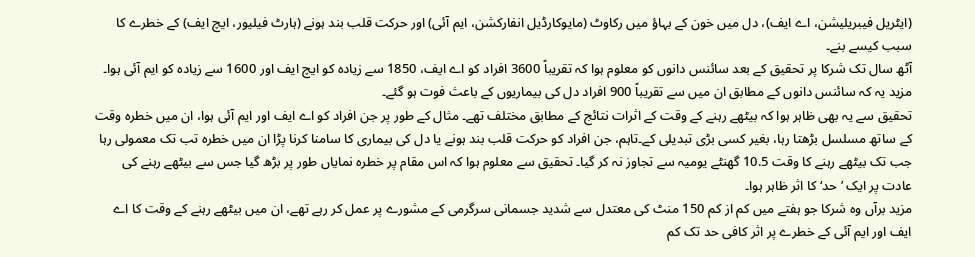(ایٹریل فیبریلیشن، اے ایف)، دل میں خون کے بہاؤ میں رکاوٹ (مایوکارڈیل انفارکشن، ایم آئی) اور حرکت قلب بند ہونے (ہارٹ فیلیور، ایچ ایف) کے خطرے کا سبب کیسے بنے۔
آٹھ سال تک شرکا پر تحقیق کے بعد سائنس دانوں کو معلوم ہوا کہ تقریباً 3600 افراد کو اے ایف، 1850 سے زیادہ کو ایچ ایف اور 1600 سے زیادہ کو ایم آئی ہوا۔ مزید یہ کہ سائنس دانوں کے مطابق ان میں سے تقریباً 900 افراد دل کی بیماریوں کے باعث فوت ہو گئے۔
تحقیق سے یہ بھی ظاہر ہوا کہ بیٹھے رہنے کے وقت کے اثرات نتائج کے مطابق مختلف تھے۔ مثال کے طور پر جن افراد کو اے ایف اور ایم آئی ہوا، ان میں خطرہ وقت کے ساتھ مسلسل بڑھتا رہا، بغیر کسی بڑی تبدیلی کے۔تاہم، جن افراد کو حرکت قلب بند ہونے یا دل کی بیماری کا سامنا کرنا پڑا ان میں خطرہ تب تک معمولی رہا جب تک بیٹھے رہنے کا وقت 10.5 گھنٹے یومیہ سے تجاوز نہ کر گیا۔ تحقیق سے معلوم ہوا کہ اس مقام پر خطرہ نمایاں طور پر بڑھ گیا جس سے بیٹھے رہنے کی عادت پر ایک ’حد‘ کا اثر ظاہر ہوا۔
مزید برآں وہ شرکا جو ہفتے میں کم از کم 150 منٹ کی معتدل سے شدید جسمانی سرگرمی کے مشورے پر عمل کر رہے تھے، ان میں بیٹھے رہنے کے وقت کا اے ایف اور ایم آئی کے خطرے پر اثر کافی حد تک کم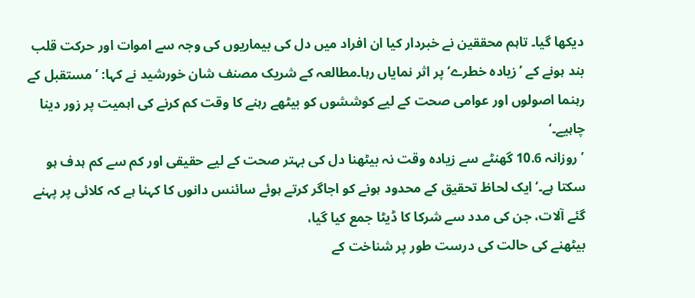دیکھا گیا۔ تاہم محققین نے خبردار کیا ان افراد میں دل کی بیماریوں کی وجہ سے اموات اور حرکت قلب بند ہونے کے ’زیادہ خطرے‘ پر اثر نمایاں رہا۔مطالعہ کے شریک مصنف شان خورشید نے کہا: ’مستقبل کے رہنما اصولوں اور عوامی صحت کے لیے کوششوں کو بیٹھے رہنے کا وقت کم کرنے کی اہمیت پر زور دینا چاہیے۔‘
’روزانہ 10.6 گھنٹے سے زیادہ وقت نہ بیٹھنا دل کی بہتر صحت کے لیے حقیقی اور کم سے کم ہدف ہو سکتا ہے۔‘ایک لحاظ تحقیق کے محدود ہونے کو اجاگر کرتے ہوئے سائنس دانوں کا کہنا ہے کہ کلائی پر پہنے گئے آلات، جن کی مدد سے شرکا کا ڈیٹا جمع کیا گیا،
بیٹھنے کی حالت کی درست طور پر شناخت کے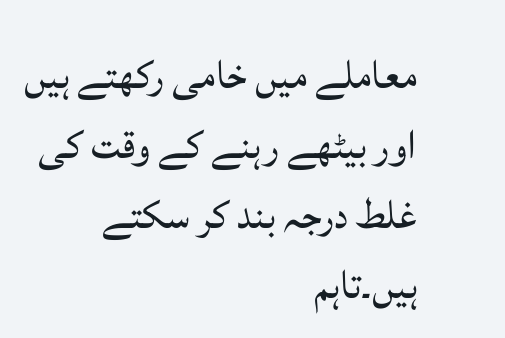معاملے میں خامی رکھتے ہیں اور بیٹھے رہنے کے وقت کی غلط درجہ بند کر سکتے ہیں۔تاہم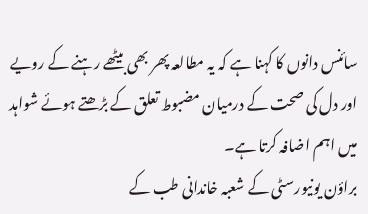سائنس دانوں کا کہنا ہے کہ یہ مطالعہ پھر بھی بیٹھے رہنے کے رویے اور دل کی صحت کے درمیان مضبوط تعلق کے بڑھتے ہوئے شواہد میں اہم اضافہ کرتا ہے۔
براؤن یونیورسٹی کے شعبہ خاندانی طب کے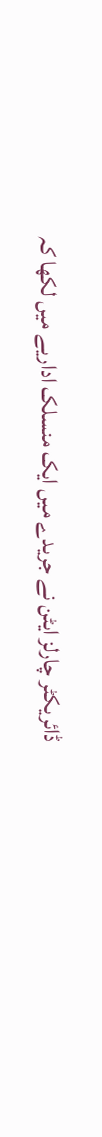ڈائریکٹر چارلز ایٹن نے جریدے میں ایک منسلک اداریے میں لکھا کہ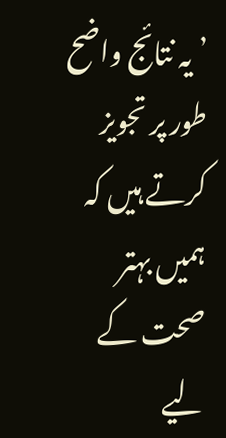’یہ نتائج واضح طور پر تجویز کرتے ہیں کہ ہمیں بہتر صحت کے لیے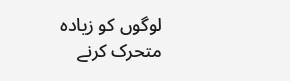لوگوں کو زیادہ متحرک کرنے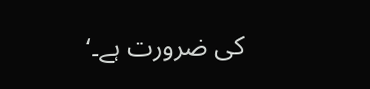کی ضرورت ہے۔‘